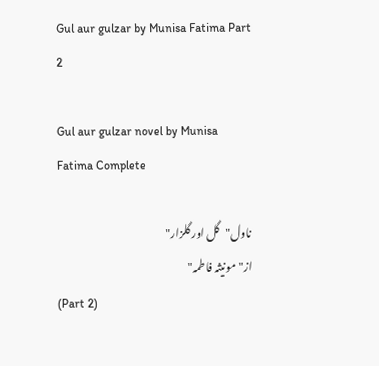Gul aur gulzar by Munisa Fatima Part 2

Gul aur gulzar novel by Munisa Fatima Complete

ناول"گل اور گلزار"
از"مونیثہ فاطمہ"
(Part 2)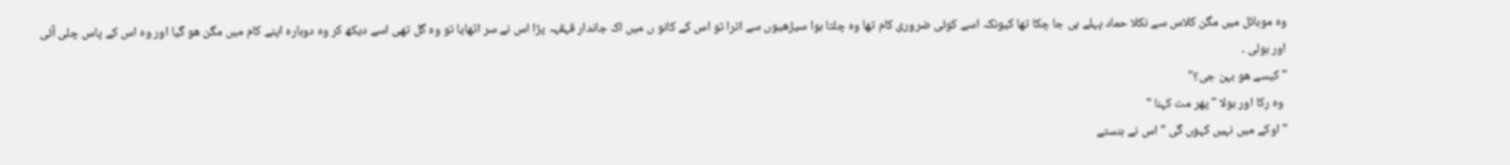وہ موبائل میں مگن کلاس سے نکلا حماد پہلے ہی جا چکا تھا کیونکہ اسے کوئی ضروری کام تھا وہ چلتا ہوا سیڑھیوں سے اترا تو اس کے کانو ں میں اک جاندار قہقہہ پڑا اس نے سر اٹھایا تو وہ گل تھی اسے دیکھ کر وہ دوبارہ اپنے کام میں مگن ھو گیا اور وہ اس کے پاس چلی آئی اور بولی ۔
" کیسے ھو بہن جی؟"
 وہ رکا اور بولا " پھر مت کہنا "
" اوکے میں نہیں کہوں گی " اس نے ہنستے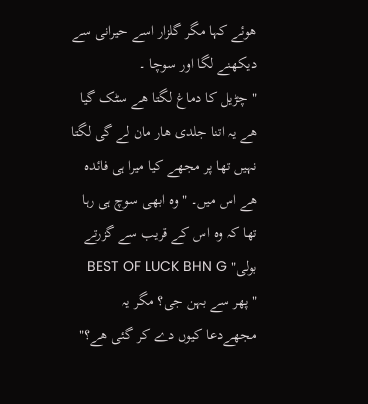ھوئے کہا مگر گلزار اسے حیرانی سے دیکھنے لگا اور سوچا ۔
" چڑیل کا دماغ لگتا ھے سٹک گیا ھے یہ اتنا جلدی ھار مان لے گی لگتا نہیں تھا پر مجھے کیا میرا ہی فائدہ ھے اس میں۔ " وہ ابھی سوچ ہی رہا تھا کہ وہ اس کے قریب سے گزرتے بولی" BEST OF LUCK BHN G
" پھر سے بہن جی؟ مگر یہ مجھےدعا کیوں دے کر گئی ھے؟"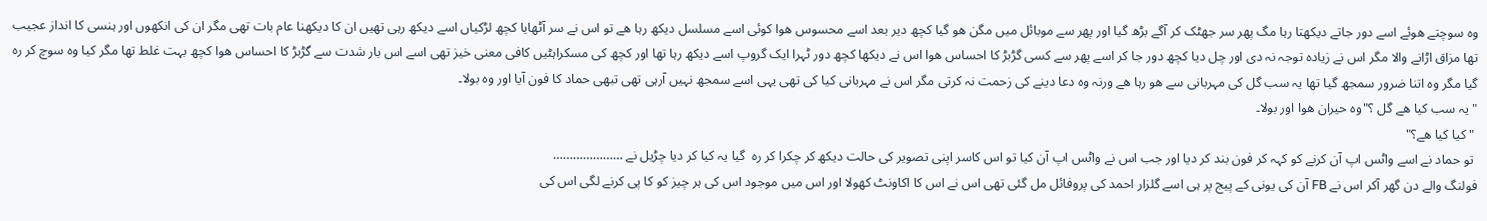وہ سوچتے ھوئے اسے دور جاتے دیکھتا رہا مگ پھر سر جھٹک کر آگے بڑھ گیا اور پھر سے موبائل میں مگن ھو گیا کچھ دیر بعد اسے محسوس ھوا کوئی اسے مسلسل دیکھ رہا ھے تو اس نے سر آٹھایا کچھ لڑکیاں اسے دیکھ رہی تھیں ان کا دیکھنا عام بات تھی مگر ان کی انکھوں اور ہنسی کا انداز عجیب تھا مزاق اڑانے والا مگر اس نے زیادہ توجہ نہ دی اور چل دیا کچھ دور جا کر اسے پھر سے کسی گڑبڑ کا احساس ھوا اس نے دیکھا کچھ دور ٹہرا ایک گروپ اسے دیکھ رہا تھا اور کچھ کی مسکراہٹیں کافی معنی خیز تھی اسے اس بار شدت سے گڑبڑ کا احساس ھوا کچھ بہت غلط تھا مگر کیا وہ سوچ کر رہ  گیا مگر وہ اتنا ضرور سمجھ گیا تھا یہ سب گل کی مہربانی سے ھو رہا ھے ورنہ وہ دعا دینے کی زحمت نہ کرتی مگر اس نے مہربانی کیا کی تھی یہی اسے سمجھ نہیں آرہی تھی تبھی حماد کا فون آیا اور وہ بولا۔
" یہ سب کیا ھے گل ؟"وہ حیران ھوا اور بولا۔
 " کیا کیا ھے؟"
 تو حماد نے اسے واٹس اپ آن کرنے کو کہہ کر فون بند کر دیا اور جب اس نے واٹس اپ آن کیا تو اس کاسر اپنی تصویر کی حالت دیکھ کر چکرا کر رہ  گیا یہ کیا کر دیا چڑیل نے …………………
فولنگ والے دن گھر آکر اس نے FB آن کی یونی کے پیج پر ہی اسے گلزار احمد کی پروفائل مل گئی تھی اس نے اس کا اکاونٹ کھولا اور اس میں موجود اس کی ہر چیز کو کا پی کرنے لگی اس کی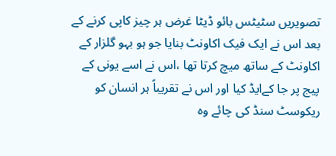تصویریں سٹیٹس بائو ڈیٹا غرض ہر چیز کاپی کرنے کے بعد اس نے ایک فیک اکاونٹ بنایا جو ہو بہو گلزار کے اکاونٹ کے ساتھ میچ کرتا تھا ،اس نے اسے یونی کے پیج پر جا کےایڈ کیا اور اس نے تقریباً ہر انسان کو ریکوسٹ سنڈ کی چائے وہ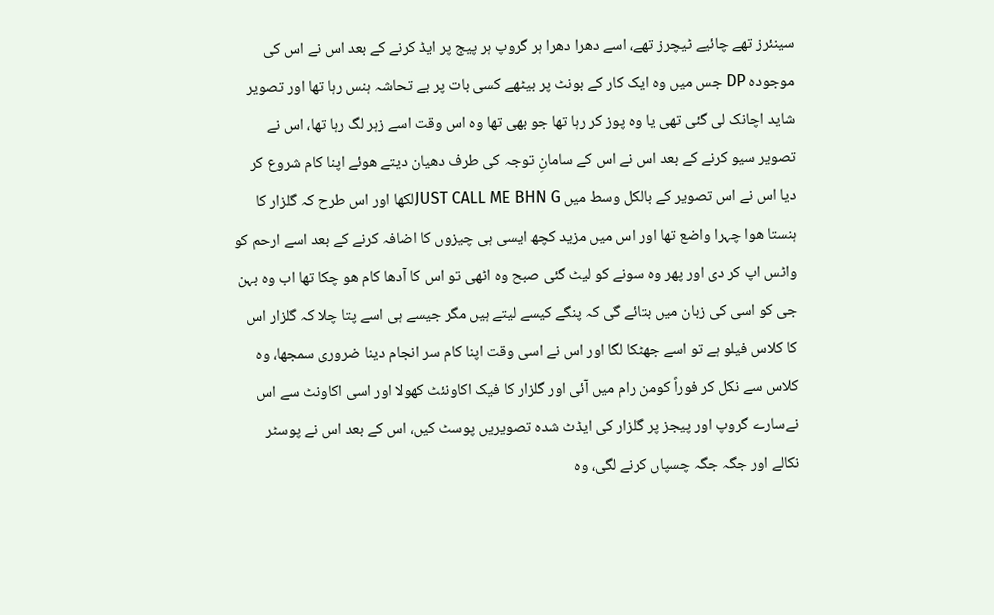سینئرز تھے چائیے ٹیچرز تھے، اسے دھرا دھرا ہر گروپ ہر پیج پر ایڈ کرنے کے بعد اس نے اس کی موجودہ DP جس میں وہ ایک کار کے بونٹ پر بیٹھے کسی بات پر بے تحاشہ ہنس رہا تھا اور تصویر شاید اچانک لی گئی تھی یا وہ پوز کر رہا تھا جو بھی تھا وہ اس وقت اسے زہر لگ رہا تھا، اس نے تصویر سیو کرنے کے بعد اس نے اس کے سامانِ توجہ کی طرف دھیان دیتے ھوئے اپنا کام شروع کر دیا اس نے اس تصویر کے بالکل وسط میں JUST CALL ME BHN Gلکھا اور اس طرح کہ گلزار کا ہنستا ھوا چہرا واضع تھا اور اس میں مزید کچھ ایسی ہی چیزوں کا اضافہ کرنے کے بعد اسے ارحم کو واٹس اپ کر دی اور پھر وہ سونے کو لیٹ گئی صبح وہ اٹھی تو اس کا آدھا کام ھو چکا تھا اب وہ بہن جی کو اسی کی زبان میں بتائے گی کہ پنگے کیسے لیتے ہیں مگر جیسے ہی اسے پتا چلا کہ گلزار اس کا کلاس فیلو ہے تو اسے جھٹکا لگا اور اس نے اسی وقت اپنا کام سر انجام دینا ضروری سمجھا، وہ کلاس سے نکل کر فوراً کومن رام میں آئی اور گلزار کا فیک اکاونئٹ کھولا اور اسی اکاونٹ سے اس نےسارے گروپ اور پیجز پر گلزار کی ایڈٹ شدہ تصویریں پوسٹ کیں، اس کے بعد اس نے پوسٹر نکالے اور جگہ جگہ چسپاں کرنے لگی، وہ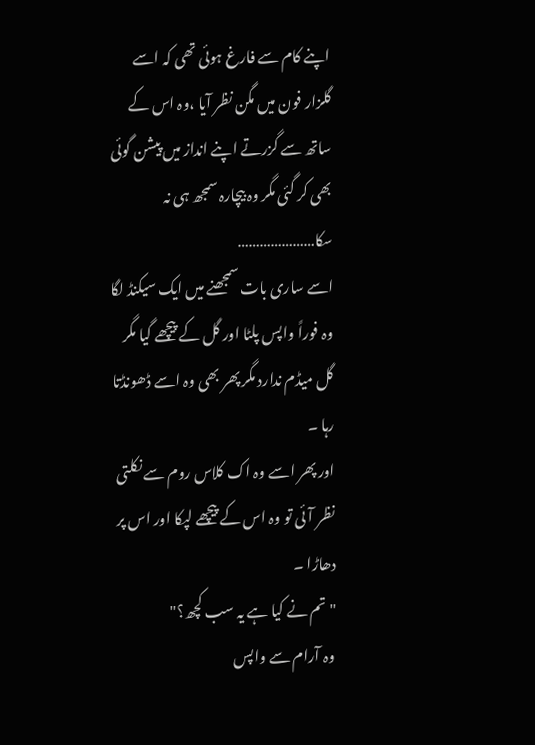اپنے کام سے فارغ ہوئی تھی کہ اسے گلزار فون میں مگن نظر آیا ،وہ اس کے ساتھ سے گزرتے اپنے انداز میں پیشن گوئی بھی کر گئی مگر وہ بیچارہ سمجھ ہی نہ سکا…………………
اسے ساری بات سمجھنے میں ایک سیکنڈ لگا وہ فوراً واپس پلٹا اور گل کے پیچھے گیا مگر گل میڈم ندارد مگر پھر بھی وہ اسے ڈھونڈتا رہا ۔
اور پھر اسے وہ اک کلاس روم سے نکلتی نظر آئی تو وہ اس کے پیچھے لپکا اور اس پر دھاڑا ۔
" تم نے کیا ہے یہ سب کچھ؟"
 وہ آرام سے واپس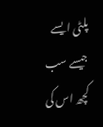پلٹی ایسے جیسے سب کچھ اس کی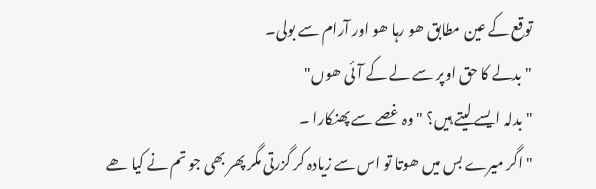توقع کے عین مطابق ھو رہا ھو اور آرام سے بولی۔
" بدلے کا حق اوپر سے لے کے آئی ھوں"
"بدلہ ایسے لیتے ہیں؟ "وہ غصے سے پھنکارا ۔
" اگر میرے بس میں ھوتا تو اس سے زیادہ کر گزرتی مگر پھر بھی جو تم نے کیا ھے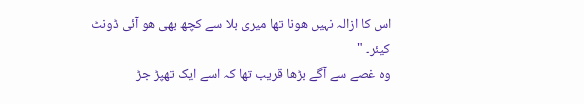اس کا ازالہ نہیں ھونا تھا میری بلا سے کچھ بھی ھو آئی ڈونٹ کیئر۔ "
وہ غصے سے آگے بڑھا قریب تھا کہ اسے ایک تھپڑ جڑ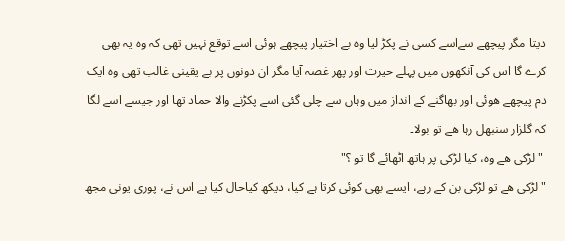دیتا مگر پیچھے سےاسے کسی نے پکڑ لیا وہ بے اختیار پیچھے ہوئی اسے توقع نہیں تھی کہ وہ یہ بھی کرے گا اس کی آنکھوں میں پہلے حیرت اور پھر غصہ آیا مگر ان دونوں پر بے یقینی غالب تھی وہ ایک دم پیچھے ھوئی اور بھاگنے کے انداز میں وہاں سے چلی گئی اسے پکڑنے والا حماد تھا اور جیسے اسے لگا کہ گلزار سنبھل رہا ھے تو بولا۔
 " لڑکی ھے وہ، کیا لڑکی پر ہاتھ اٹھائے گا تو ؟"
" لڑکی ھے تو لڑکی بن کے رہے، ایسے بھی کوئی کرتا ہے کیا، دیکھ کیاحال کیا ہے اس نے، پوری یونی مجھ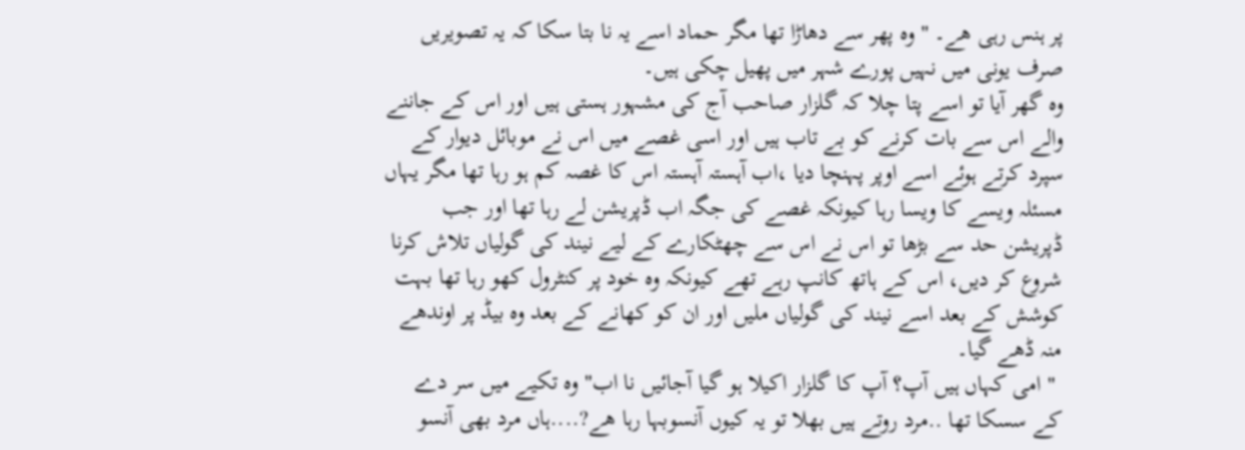پر ہنس رہی ھے۔ " وہ پھر سے دھاڑا تھا مگر حماد اسے یہ نا بتا سکا کہ یہ تصویریں صرف یونی میں نہیں پورے شہر میں پھیل چکی ہیں۔
وہ گھر آیا تو اسے پتا چلا کہ گلزار صاحب آج کی مشہور ہستی ہیں اور اس کے جاننے والے اس سے بات کرنے کو بے تاب ہیں اور اسی غصے میں اس نے موبائل دیوار کے سپرد کرتے ہوئے اسے اوپر پہنچا دیا ،اب آہستہ آہستہ اس کا غصہ کم ہو رہا تھا مگر یہاں مسئلہ ویسے کا ویسا رہا کیونکہ غصے کی جگہ اب ڈپریشن لے رہا تھا اور جب ڈپریشن حد سے بڑھا تو اس نے اس سے چھٹکارے کے لیے نیند کی گولیاں تلاش کرنا شروع کر دیں، اس کے ہاتھ کانپ رہے تھے کیونکہ وہ خود پر کنٹرول کھو رہا تھا بہت کوشش کے بعد اسے نیند کی گولیاں ملیں اور ان کو کھانے کے بعد وہ بیڈ پر اوندھے منہ ڈھے گیا۔
 " امی کہاں ہیں آپ؟ آپ کا گلزار اکیلا ہو گیا آجائیں نا اب" وہ تکیے میں سر دے کے سسکا تھا ..مرد روتے ہیں بھلا تو یہ کیوں آنسوبہا رہا ھے?....ہاں مرد بھی آنسو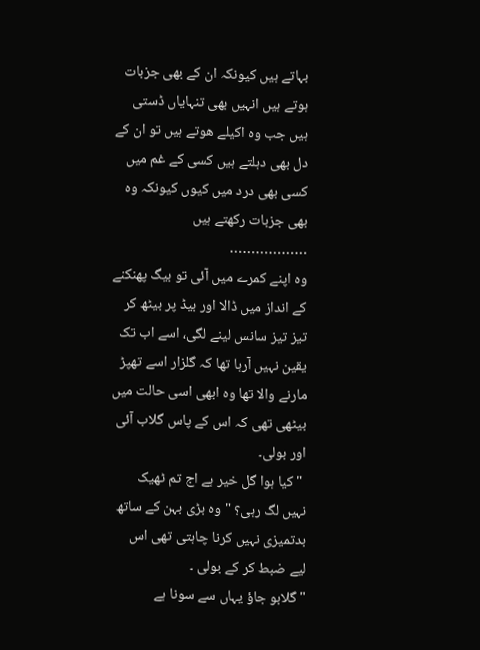بہاتے ہیں کیونکہ ان کے بھی جزبات ہوتے ہیں انہیں بھی تنہایاں ڈستی ہیں جب وہ اکیلے ھوتے ہیں تو ان کے دل بھی دہلتے ہیں کسی کے غم میں کسی بھی درد میں کیوں کیونکہ وہ بھی جزبات رکھتے ہیں ………………
وہ اپنے کمرے میں آئی تو بیگ پھنکنے کے انداز میں ڈالا اور بیڈ پر بیٹھ کر تیز تیز سانس لینے لگی، اسے اب تک یقین نہیں آرہا تھا کہ گلزار اسے تھپڑ مارنے والا تھا وہ ابھی اسی حالت میں بیٹھی تھی کہ اس کے پاس گلاب آئی اور بولی۔
 " کیا ہوا گل خیر ہے اج تم ٹھیک نہیں لگ رہی؟ " وہ بڑی بہن کے ساتھ بدتمیزی نہیں کرنا چاہتی تھی اس لیے ضبط کر کے بولی ۔
"گلابو جاؤ یہاں سے سونا ہے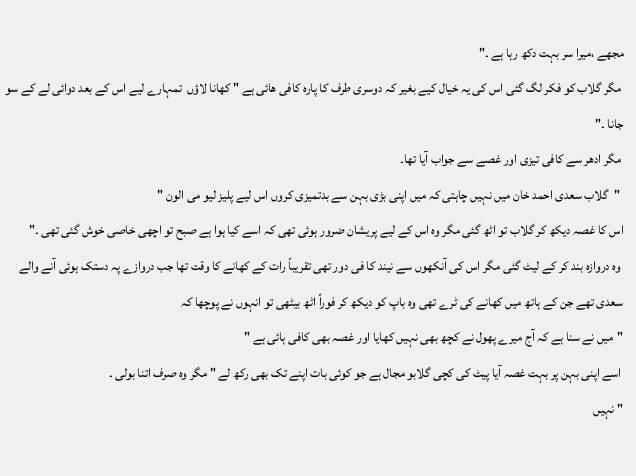مجھے ،میرا سر بہت دکھ رہا ہے ۔"
 مگر گلاب کو فکر لگ گئی اس کی یہ خیال کیے بغیر کہ دوسری طرف کا پارہ کافی ھائی ہے " کھانا لاؤں  تمہارے لیے اس کے بعد دوائی لے کے سو جانا ۔"
 مگر ادھر سے کافی تیزی اور غصے سے جواب آیا تھا۔
 "گلاب سعدی احمد خان میں نہیں چاہتی کہ میں اپنی بڑی بہن سے بدتمیزی کروں اس لیے پلیز لیو می الون "
اس کا غصہ دیکھ کر گلاب تو اٹھ گئی مگر وہ اس کے لیے پریشان ضرور ہوئی تھی کہ اسے کیا ہوا ہے صبح تو اچھی خاصی خوش گئی تھی ۔"
 وہ دروازہ بند کر کے لیٹ گئی مگر اس کی آنکھوں سے نیند کا فی دور تھی تقریباً رات کے کھانے کا وقت تھا جب دروازے پہ دستک ہوئی آنے والے سعدی تھے جن کے ہاتھ میں کھانے کی ٹرے تھی وہ باپ کو دیکھ کر فوراً اٹھ بیٹھی تو انہوں نے پوچھا کہ
"میں نے سنا ہے کہ آج میرے پھول نے کچھ بھی نہیں کھایا اور غصہ بھی کافی ہائی ہے "
 اسے اپنی بہن پر بہت غصہ آیا پیٹ کی کچی گلابو مجال ہے جو کوئی بات اپنے تک بھی رکھ لے " مگر وہ صرف اتنا بولی ۔
" نہیں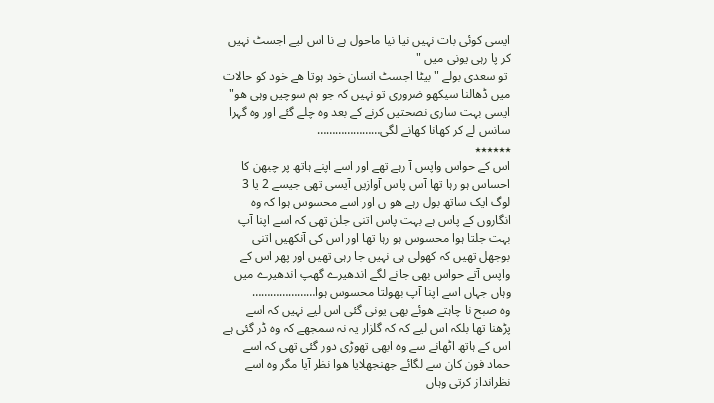ایسی کوئی بات نہیں نیا نیا ماحول ہے نا اس لیے اجسٹ نہیں کر پا رہی یونی میں "
 تو سعدی بولے "بیٹا اجسٹ انسان خود ہوتا ھے خود کو حالات میں ڈھالنا سیکھو ضروری تو نہیں کہ جو ہم سوچیں وہی ھو" ایسی بہت ساری نصحتیں کرنے کے بعد وہ چلے گئے اور وہ گہرا سانس لے کر کھانا کھانے لگی…………………
٭٭٭٭٭٭
اس کے حواس واپس آ رہے تھے اور اسے اپنے ہاتھ پر چبھن کا احساس ہو رہا تھا آس پاس آوازیں آیسی تھی جیسے 2 یا 3 لوگ ایک ساتھ بول رہے ھو ں اور اسے محسوس ہوا کہ وہ انگاروں کے پاس ہے بہت پاس اتنی جلن تھی کہ اسے اپنا آپ بہت جلتا ہوا محسوس ہو رہا تھا اور اس کی آنکھیں اتنی بوجھل تھیں کہ کھولی ہی نہیں جا رہی تھیں اور پھر اس کے واپس آتے حواس بھی جانے لگے اندھیرے گھپ اندھیرے میں وہاں جہاں اسے اپنا آپ بھولتا محسوس ہوا…………………
وہ صبح نا چاہتے ھوئے بھی یونی گئی اس لیے نہیں کہ اسے پڑھنا تھا بلکہ اس لیے کہ کہ گلزار یہ نہ سمجھے کہ وہ ڈر گئی ہے اس کے ہاتھ اٹھانے سے وہ ابھی تھوڑی دور گئی تھی کہ اسے حماد فون کان سے لگائے جھنجھلایا ھوا نظر آیا مگر وہ اسے نظرانداز کرتی وہاں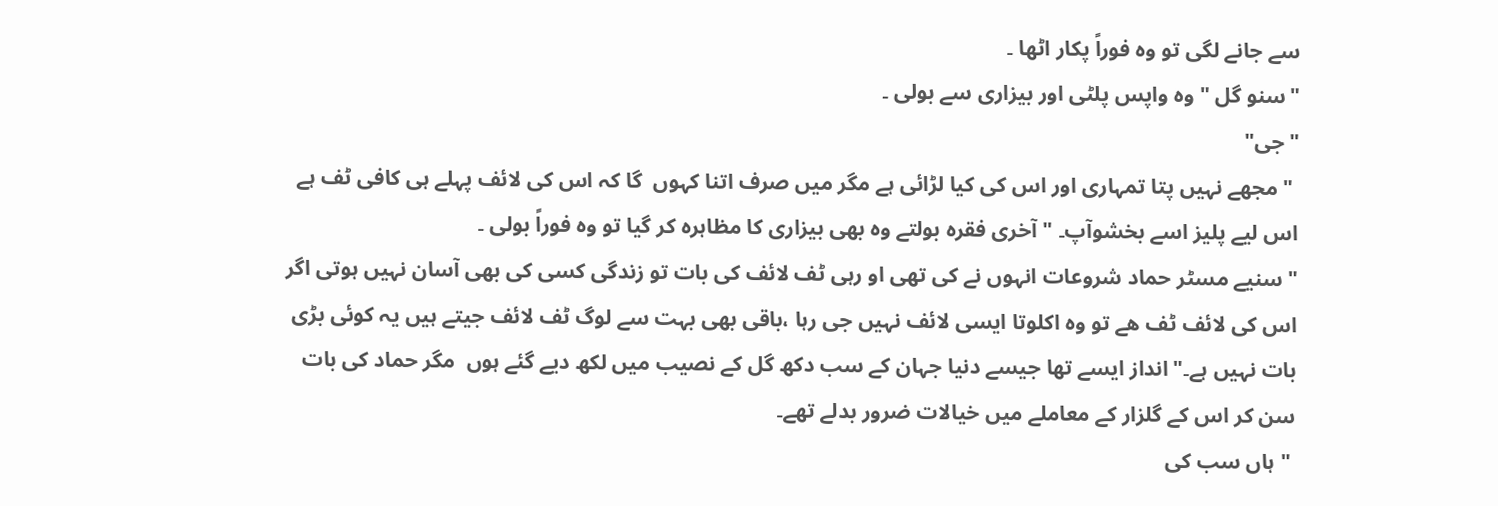سے جانے لگی تو وہ فوراً پکار اٹھا ۔
"سنو گل " وہ واپس پلٹی اور بیزاری سے بولی ۔
"جی"
 " مجھے نہیں پتا تمہاری اور اس کی کیا لڑائی ہے مگر میں صرف اتنا کہوں  گا کہ اس کی لائف پہلے ہی کافی ٹف ہے اس لیے پلیز اسے بخشوآپ۔ " آخری فقرہ بولتے وہ بھی بیزاری کا مظاہرہ کر گیا تو وہ فوراً بولی ۔
" سنیے مسٹر حماد شروعات انہوں نے کی تھی او رہی ٹف لائف کی بات تو زندگی کسی کی بھی آسان نہیں ہوتی اگر اس کی لائف ٹف ھے تو وہ اکلوتا ایسی لائف نہیں جی رہا ،باقی بھی بہت سے لوگ ٹف لائف جیتے ہیں یہ کوئی بڑی بات نہیں ہے۔"انداز ایسے تھا جیسے دنیا جہان کے سب دکھ گل کے نصیب میں لکھ دیے گئے ہوں  مگر حماد کی بات سن کر اس کے گلزار کے معاملے میں خیالات ضرور بدلے تھے۔
 " ہاں سب کی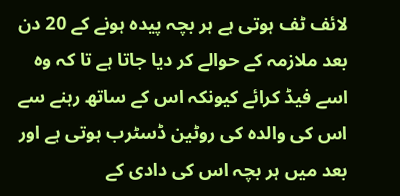لائف ٹف ہوتی ہے ہر بچہ پیدہ ہونے کے 20 دن بعد ملازمہ کے حوالے کر دیا جاتا ہے تا کہ وہ اسے فیڈ کرائے کیونکہ اس کے ساتھ رہنے سے اس کی والدہ کی روٹین ڈسٹرب ہوتی ہے اور بعد میں ہر بچہ اس کی دادی کے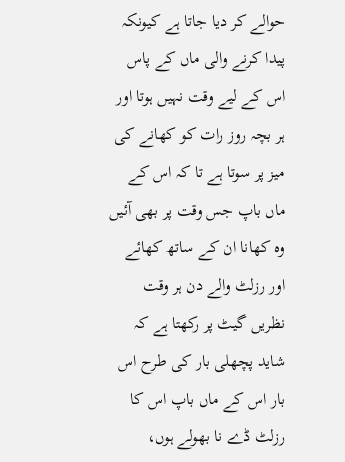حوالے کر دیا جاتا ہے کیونکہ پیدا کرنے والی ماں کے پاس اس کے لیے وقت نہیں ہوتا اور ہر بچہ روز رات کو کھانے کی میز پر سوتا ہے تا کہ اس کے ماں باپ جس وقت پر بھی آئیں وہ کھانا ان کے ساتھ کھائے اور رزلٹ والے دن ہر وقت نظریں گیٹ پر رکھتا ہے کہ شاید پچھلی بار کی طرح اس بار اس کے ماں باپ اس کا رزلٹ ڈے نا بھولے ہوں،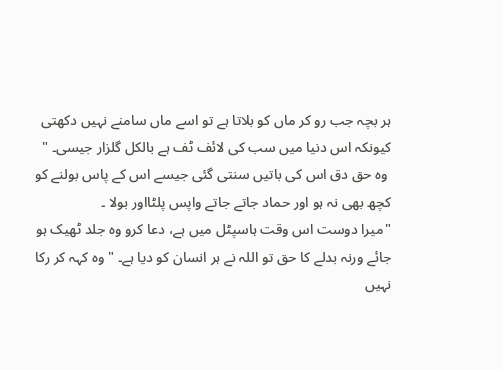ہر بچہ جب رو کر ماں کو بلاتا ہے تو اسے ماں سامنے نہیں دکھتی کیونکہ اس دنیا میں سب کی لائف ٹف ہے بالکل گلزار جیسی۔ "
 وہ حق دق اس کی باتیں سنتی گئی جیسے اس کے پاس بولنے کو کچھ بھی نہ ہو اور حماد جاتے جاتے واپس پلٹااور بولا ۔
"میرا دوست اس وقت ہاسپٹل میں ہے، دعا کرو وہ جلد ٹھیک ہو جائے ورنہ بدلے کا حق تو اللہ نے ہر انسان کو دیا ہے۔ " وہ کہہ کر رکا نہیں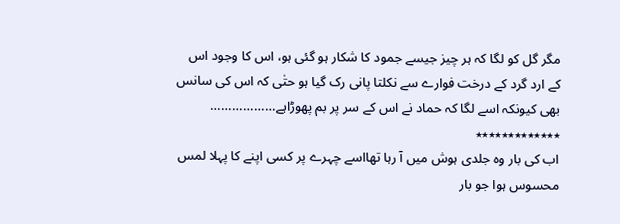مگر گل کو لگا کہ ہر چیز جیسے جمود کا شکار ہو گئی ہو، اس کا وجود اس کے ارد گرد کے درخت فوارے سے نکلتا پانی رک گیا ہو حتٰی کہ اس کی سانس بھی کیونکہ اسے لگا کہ حماد نے اس کے سر پر بم پھوڑاہے………………
٭٭٭٭٭٭٭٭٭٭٭٭٭
اب کی بار وہ جلدی ہوش میں آ رہا تھااسے چہرے پر کسی اپنے کا پہلا لمس محسوس ہوا جو بار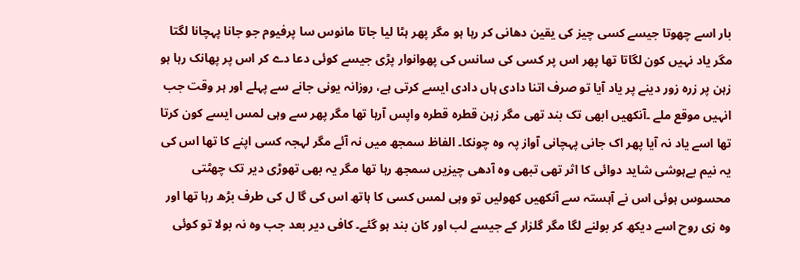بار اسے چھوتا جیسے کسی چیز کی یقین دھانی کر رہا ہو مگر پھر ہٹا لیا جاتا مانوس سا پرفیوم جو جانا پہچانا لگتا مگر یاد نہیں کون لگاتا تھا پھر اس پر کسی کی سانس کی پھوانوار پڑی جیسے کوئی دعا دے کر اس پر پھانک رہا ہو زہن پر زرہ زور دینے پر یاد آیا تو صرف اتنا دادی ہاں دادی ایسے کرتی ہے، روزانہ یونی جانے سے پہلے اور ہر وقت جب انہیں موقع ملے ۔آنکھیں ابھی تک بند تھی مگر زہن قطرہ قطرہ واپس آرہا تھا مگر پھر سے وہی لمس ایسے کون کرتا تھا اسے یاد نہ آیا پھر اک جانی پہچانی آواز پہ وہ چونکا۔ الفاظ سمجھ میں نہ آئے مگر لہجہ کسی اپنے کا تھا اس کی یہ نیم بےہوشی شاید دوائی کا اثر تھی تبھی وہ آدھی چیزیں سمجھ رہا تھا مگر یہ بھی تھوڑی دیر تک چھٹتی محسوس ہوئی اس نے آہستہ سے آنکھیں کھولیں تو وہی لمس کسی کا ہاتھ اس کی گا ل کی طرف بڑھ رہا تھا اور وہ زی روح اسے دیکھ کر بولنے لگا مگر گلزار کے جیسے لب اور کان بند ہو گئے۔ کافی دیر بعد جب وہ نہ بولا تو کوئی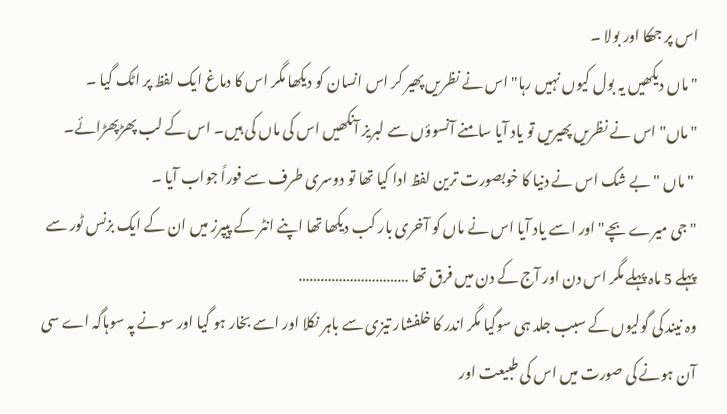اس پر جھکا اور بولا ۔
" ماں دیکھیں یہ بول کیوں نہیں رہا" اس نے نظریں پھیر کر اس انسان کو دیکھا مگر اس کا دماغ ایک لفظ پر اٹک گیا ۔
"ماں" اس نے نظریں پھیریں تو یاد آیا سامنے آنسوؤں سے لبریز آنکھیں اس کی ماں کی ہیں۔ اس کے لب پھڑپھڑائے۔
 "ماں " بے شک اس نے دنیا کا خوبصورت ترین لفظ ادا کیا تھا تو دوسری طرف سے فوراً جواب آیا ۔
" جی میرے بچے" اور اسے یاد آیا اس نے ماں کو آخری بار کب دیکھا تھا اپنے انٹر کے پیپرز میں ان کے ایک بزنس ٹور سے پہلے 5 ماہ پہلے مگر اس دن اور آج کے دن میں فرق تھا …………………………
وہ نیند کی گولیوں کے سبب جلد ہی سوگیا مگر اندر کا خلفشار تیزی سے باہر نکلا اور اسے بخار ہو گیا اور سونے پہ سوہاگہ اے سی آن ہونے کی صورت میں اس کی طبیعت اور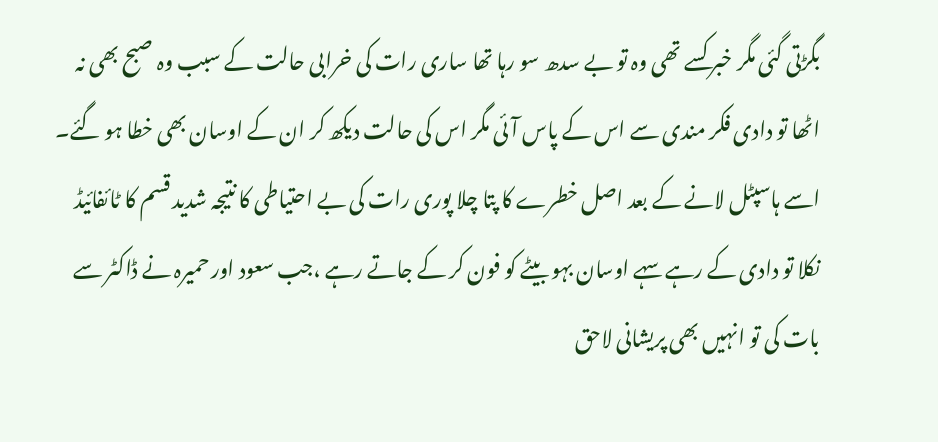بگڑتی گئی مگر خبر کسے تھی وہ تو بے سدھ سو رہا تھا ساری رات کی خرابی حالت کے سبب وہ صبح بھی نہ اٹھا تو دادی فکر مندی سے اس کے پاس آئی مگر اس کی حالت دیکھ کر ان کے اوسان بھی خطا ہو گئے۔ اسے ہاسپٹل لانے کے بعد اصل خطرے کا پتا چلا پوری رات کی بے احتیاطی کا نتیجہ شدید قسم کا ٹائفائیڈ نکلا تو دادی کے رہے سہے اوسان بہو بیٹے کو فون کر کے جاتے رہے ،جب سعود اور حمیرہ نے ڈاکٹر سے بات کی تو انہیں بھی پریشانی لاحق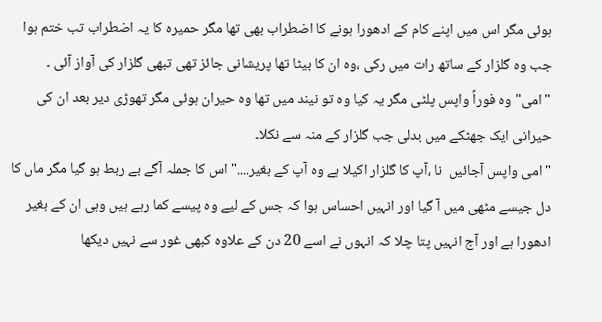ہوئی مگر اس میں اپنے کام کے ادھورا ہونے کا اضطراب بھی تھا مگر حمیرہ کا یہ اضطراب تب ختم ہوا جب وہ گلزار کے ساتھ رات میں رکی ،وہ ان کا بیٹا تھا پریشانی جائز تھی تبھی گلزار کی آواز آئی ۔
"امی" وہ فوراً واپس پلٹی مگر یہ کیا وہ تو نیند میں تھا وہ حیران ہوئی مگر تھوڑی دیر بعد ان کی حیرانی ایک جھٹکے میں بدلی جب گلزار کے منہ سے نکلا۔
" امی واپس آجائیں  نا ،آپ کا گلزار اکیلا ہے وہ آپ کے بغیر...." اس کا جملہ آگے بے ربط ہو گیا مگر ماں کا دل جیسے مٹھی میں آ گیا اور انہیں احساس ہوا کہ جس کے لیے وہ پیسے کما رہے ہیں وہی ان کے بغیر ادھورا ہے اور آج انہیں پتا چلا کہ انہوں نے اسے 20 دن کے علاوہ کبھی غور سے نہیں دیکھا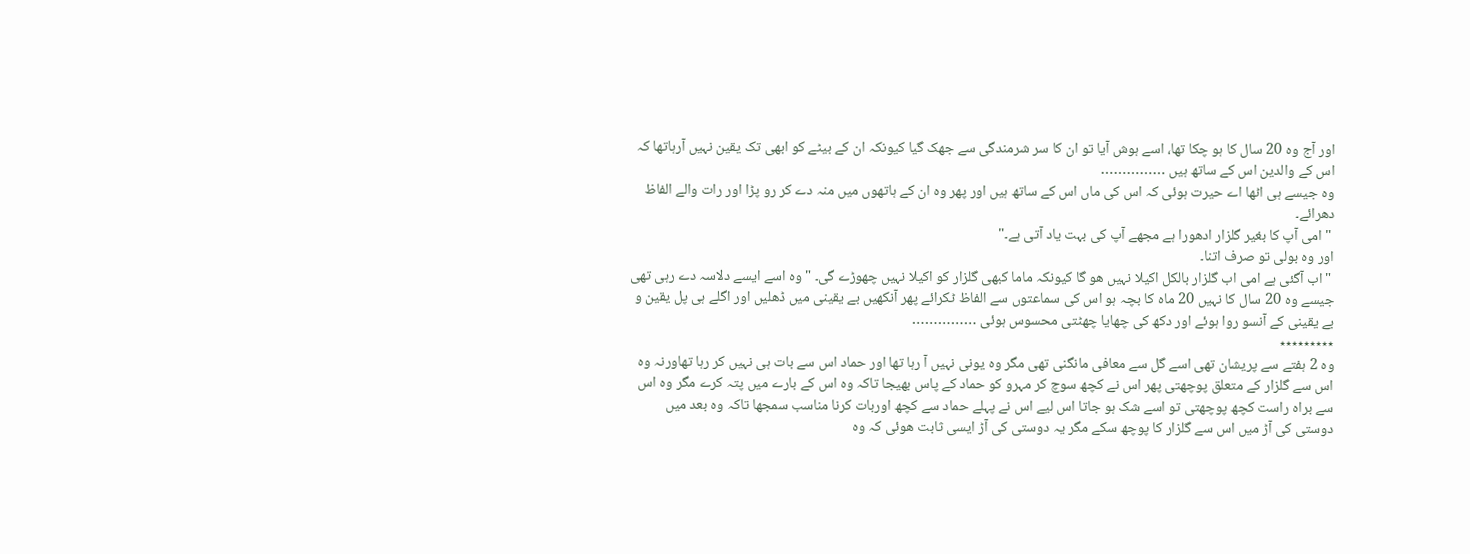اور آج وہ 20 سال کا ہو چکا تھا، اسے ہوش آیا تو ان کا سر شرمندگی سے جھک گیا کیونکہ ان کے بیٹے کو ابھی تک یقین نہیں آرہاتھا کہ اس کے والدین اس کے ساتھ ہیں ……………
وہ جیسے ہی اٹھا اے حیرت ہوئی کہ اس کی ماں اس کے ساتھ ہیں اور پھر وہ ان کے ہاتھوں میں منہ دے کر رو پڑا اور رات والے الفاظ دھرائے۔
 "امی آپ کا بغیر گلزار ادھورا ہے مجھے آپ کی بہت یاد آتی ہے۔"
اور وہ بولی تو صرف اتنا۔
 "اب آگئی ہے امی اب گلزار بالکل اکیلا نہیں ھو گا کیونکہ ماما کبھی گلزار کو اکیلا نہیں چھوڑے گی۔ " وہ اسے ایسے دلاسہ دے رہی تھی جیسے وہ 20 سال کا نہیں 20 ماہ کا بچہ ہو اس کی سماعتوں سے الفاظ ٹکرائے پھر آنکھیں بے یقینی میں ڈھلیں اور اگلے ہی پل یقین و بے یقینی کے آنسو روا ہوئے اور دکھ کی چھایا چھٹتی محسوس ہوئی ……………
٭٭٭٭٭٭٭٭٭
وہ 2 ہفتے سے پریشان تھی اسے گل سے معافی مانگنی تھی مگر وہ یونی نہیں آ رہا تھا اور حماد اس سے بات ہی نہیں کر رہا تھاورنہ وہ اس سے گلزار کے متعلق پوچھتی پھر اس نے کچھ سوچ کر مہرو کو حماد کے پاس بھیجا تاکہ وہ اس کے بارے میں پتہ کرے مگر وہ اس سے براہ راست کچھ پوچھتی تو اسے شک ہو جاتا اس لیے اس نے پہلے حماد سے کچھ اوربات کرنا مناسب سمجھا تاکہ وہ بعد میں دوستی کی آڑ میں اس سے گلزار کا پوچھ سکے مگر یہ دوستی کی آڑ ایسی ثابت ھوئی کہ وہ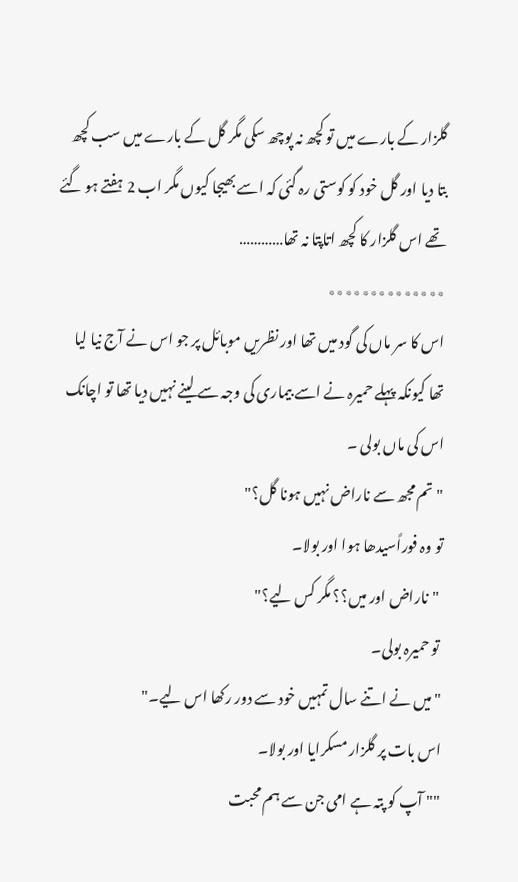گلزار کے بارے میں تو کچھ نہ پوچھ سکی مگر گل کے بارے میں سب کچھ بتا دیا اور گل خود کو کوستی رہ گئی کہ اسے بھیجا کیوں مگر اب 2 ہفتے ہو گئے تھے اس گلزار کا کچھ اتاپتا نہ تھا…………
٭٭٭٭٭٭٭٭٭٭٭٭٭٭
اس کا سر ماں کی گود میں تھا اور نظریں موبائل پر جو اس نے آج نیا لیا تھا کیونکہ پہلے حمیرہ نے اسے بیماری کی وجہ سے لینے نہیں دیا تھا تو اچانک اس کی ماں بولی ۔
"تم مجھ سے ناراض نہیں ہونا گل؟"
تو وہ فوراًسیدھا ہوا اور بولا۔
 "ناراض اور میں؟؟ مگر کس لیے؟"
 تو حمیرہ بولی۔
" میں نے اتنے سال تمہیں خود سے دور رکھا اس لیے۔"
اس بات پر گلزار مسکرایا اور بولا۔
"" آپ کو پتہ ہے امی جن سے ہم محبت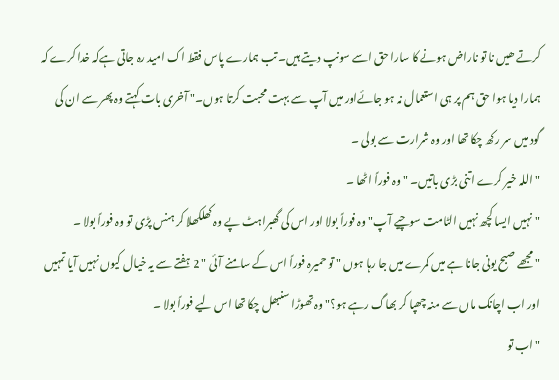کرتے ھیں نا تو ناراض ہونے کا سارا حق اسے سونپ دیتے ہیں۔ تب ہمارے پاس فقط اک امید رہ جاتی ہےکہ خدا کرے کہ ہمارا دیا ہوا حق ہم پر ہی استعمال نہ ہو جائےاور میں آپ سے بہت محبت کرتا ہوں۔" آخری بات کہتے وہ پھر سے ان کی گود میں سر رکھ چکا تھا اور وہ شرارت سے بولی ۔
" اللہ خیر کرے اتنی بڑی باتیں۔ " وہ فوراً اٹھا ۔
"نہیں ایسا کچھ نہیں الٹامت سوچیے آپ" وہ فوراً بولا اور اس کی گھبراہٹ پے وہ کھلکھلا کر ہنس پڑی تو وہ فوراً بولا ۔
" مجھے صبح یونی جانا ہے میں کمرے میں جا رہا ہوں " تو حمیرہ فوراً اس کے سامنے آئی " 2 ہفتے سے یہ خیال کیوں نہیں آیا تمہیں اور اب اچانک ماں سے منہ چھپا کر بھاگ رہے ہو؟" وہ تھوڑا سنبھل چکا تھا اس لیے فوراً بولا ۔
" اب تو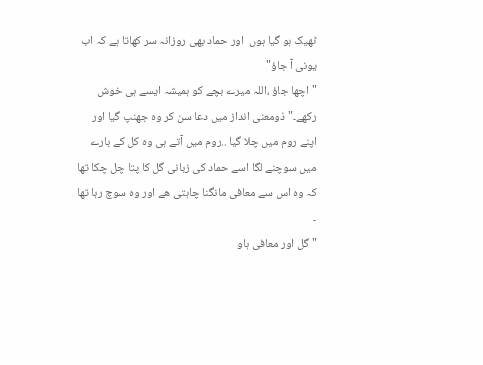ٹھیک ہو گیا ہوں  اور حماد بھی روزانہ سر کھاتا ہے کہ اب یونی آ جاؤ"
" اچھا جاؤ ،اللہ میرے بچے کو ہمیشہ ایسے ہی خوش رکھے۔" ذومعنی انداز میں دعا سن کر وہ جھنپ گیا اور اپنے روم میں چلا گیا ..روم میں آتے ہی وہ کل کے بارے میں سوچنے لگا اسے حماد کی زبانی گل کا پتا چل چکا تھا کہ وہ اس سے معافی مانگنا چاہتی ھے اور وہ سوچ رہا تھا ۔
" گل اور معافی ہاو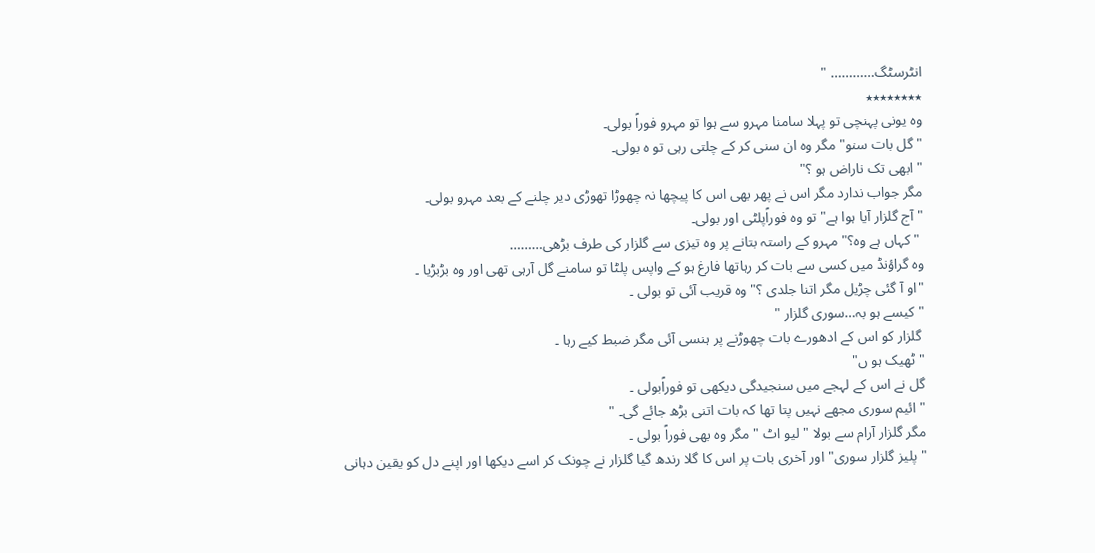انٹرسٹگ………… "
٭٭٭٭٭٭٭٭
وہ یونی پہنچی تو پہلا سامنا مہرو سے ہوا تو مہرو فوراً بولی۔
" گل بات سنو" مگر وہ ان سنی کر کے چلتی رہی تو ہ بولی۔
" ابھی تک ناراض ہو ؟"
مگر جواب ندارد مگر اس نے پھر بھی اس کا پیچھا نہ چھوڑا تھوڑی دیر چلنے کے بعد مہرو بولی۔
"آج گلزار آیا ہوا ہے" تو وہ فوراًپلٹی اور بولی۔
 " کہاں ہے وہ؟" مہرو کے راستہ بتانے پر وہ تیزی سے گلزار کی طرف بڑھی………
وہ گراؤنڈ میں کسی سے بات کر رہاتھا فارغ ہو کے واپس پلٹا تو سامنے گل آرہی تھی اور وہ بڑبڑیا ۔
"او آ گئی چڑیل مگر اتنا جلدی ؟" وہ قریب آئی تو بولی ۔
" کیسے ہو بہ…سوری گلزار "
 گلزار کو اس کے ادھورے بات چھوڑنے پر ہنسی آئی مگر ضبط کیے رہا ۔
" ٹھیک ہو ں"
گل نے اس کے لہجے میں سنجیدگی دیکھی تو فوراًبولی ۔
" ائیم سوری مجھے نہیں پتا تھا کہ بات اتنی بڑھ جائے گی۔ "
مگر گلزار آرام سے بولا " لیو اٹ " مگر وہ بھی فوراً بولی ۔
" پلیز گلزار سوری" اور آخری بات پر اس کا گلا رندھ گیا گلزار نے چونک کر اسے دیکھا اور اپنے دل کو یقین دہانی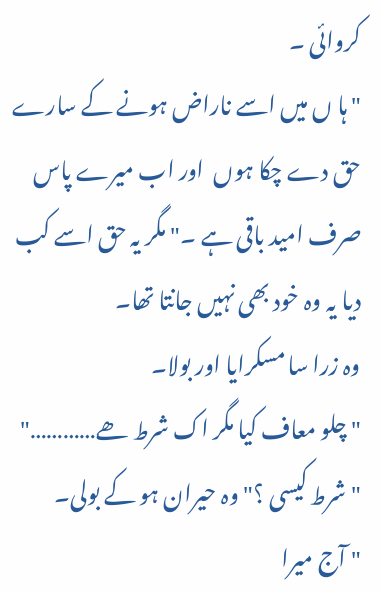کروائی ۔
" ہا ں میں اسے ناراض ہونے کے سارے حق دے چکا ہوں  اور اب میرے پاس صرف امید باقی ہے ۔" مگر یہ حق اسے کب دیا یہ وہ خود بھی نہیں جانتا تھا۔
وہ زرا سا مسکرایا اور بولا۔
" چلو معاف کیا مگر اک شرط ھے…………"
"شرط کیسی ؟" وہ حیران ہو کے بولی۔
" آج میرا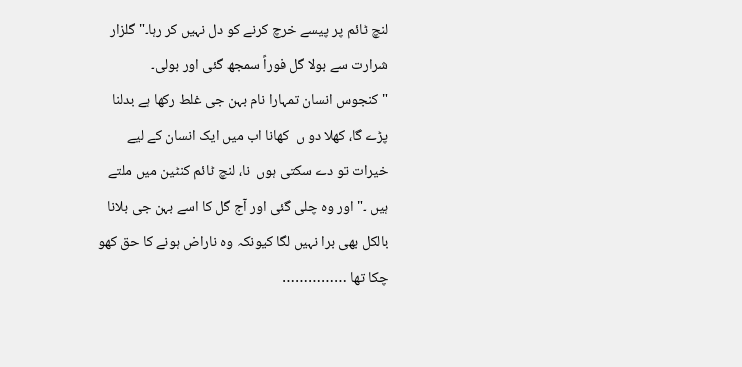لنچ ٹائم پر پیسے خرچ کرنے کو دل نہیں کر رہا۔" گلزار شرارت سے بولا گل فوراً سمجھ گئی اور بولی۔
" کنجوس انسان تمہارا نام بہن جی غلط رکھا ہے بدلنا پڑے گا، کھلا دو ں  کھانا اب میں ایک انسان کے لیے خیرات تو دے سکتی ہوں  نا، لنچ ٹائم کنٹین میں ملتے ہیں ۔" اور وہ چلی گئی اور آج گل کا اسے بہن جی بلانا بالکل بھی برا نہیں لگا کیونکہ وہ ناراض ہونے کا حق کھو چکا تھا ……………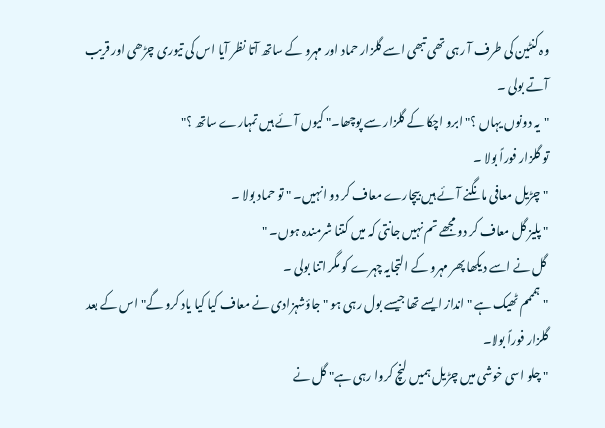وہ کنٹین کی طرف آ رہی تھی تبھی اسے گلزار حماد اور مہرو کے ساتھ آتا نظر آیا اس کی تیوری چڑھی اور قریب آتے بولی ۔
"یہ دونوں یہاں ؟" ابرو اچکا کے گلزار سے پوچھا۔" کیوں آئے ہیں تمہارے ساتھ ؟"
تو گلزار فوراً بولا ۔
"چڑیل معافی مانگنے آئے ہیں بیچارے معاف کر دو انہیں۔ " تو حماد بولا ۔
" پلیز گل معاف کر دو مجھے تم نہیں جانتی کہ میں کتنا شرمندہ ہوں۔ "
 گل نے اسے دیکھا پھر مہرو کے التجایہ چہرے کو مگر اتنا بولی ۔
"ہمممم ٹھیک ہے " انداز ایسے تھا جیسے بول رہی ہو " جاؤشہزادی نے معاف کیا کیا یاد کرو گے" اس کے بعد گلزار فوراً بولا۔
" چلو اسی خوشی میں چڑیل ہمیں لنچ کروا رہی ہے" گل نے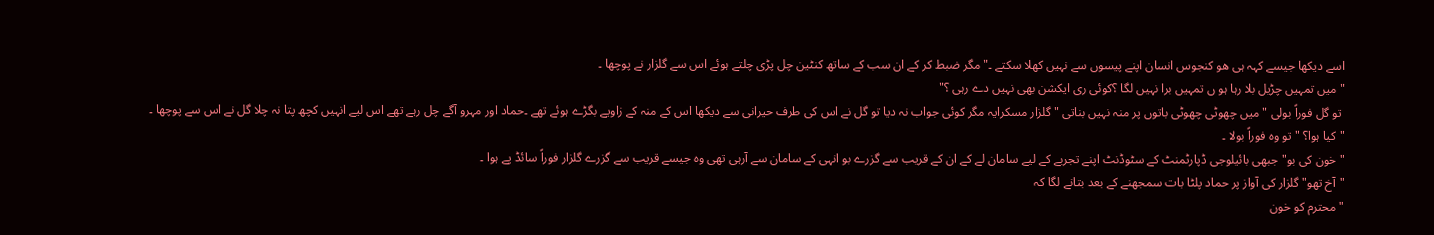اسے دیکھا جیسے کہہ ہی ھو کنجوس انسان اپنے پیسوں سے نہیں کھلا سکتے ۔" مگر ضبط کر کے ان سب کے ساتھ کنٹین چل پڑی چلتے ہوئے اس سے گلزار نے پوچھا ۔
"میں تمہیں چڑیل بلا رہا ہو ں تمہیں برا نہیں لگا ؟کوئی ری ایکشن بھی نہیں دے رہی ؟"
 تو گل فوراً بولی " میں چھوٹی چھوٹی باتوں پر منہ نہیں بناتی " گلزار مسکرایہ مگر کوئی جواب نہ دیا تو گل نے اس کی طرف حیرانی سے دیکھا اس کے منہ کے زاویے بگڑے ہوئے تھے ۔حماد اور مہرو آگے چل رہے تھے اس لیے انہیں کچھ پتا نہ چلا گل نے اس سے پوچھا ۔
"کیا ہوا؟ " تو وہ فوراً بولا ۔
" خون کی بو" جبھی بائیلوجی ڈپارٹمنٹ کے سٹوڈنٹ اپنے تجربے کے لیے سامان لے کے ان کے قریب سے گزرے بو انہی کے سامان سے آرہی تھی وہ جیسے قریب سے گزرے گلزار فوراً سائڈ پے ہوا ۔
"آخ تھو"گلزار کی آواز پر حماد پلٹا بات سمجھنے کے بعد بتانے لگا کہ
" محترم کو خون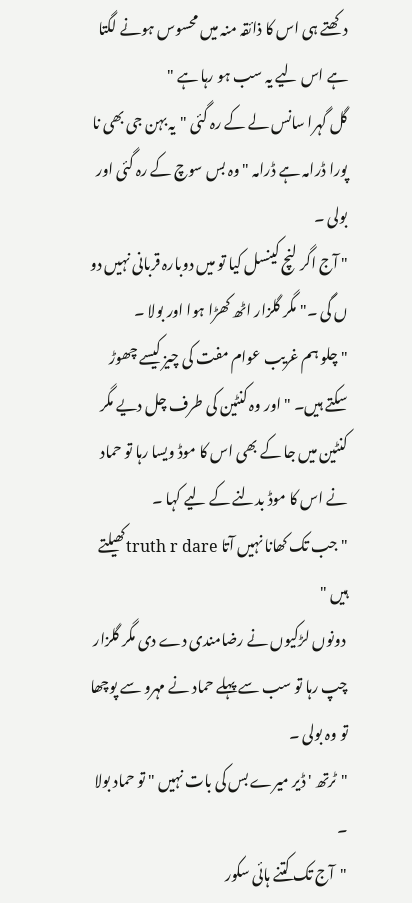دکھتے ہی اس کا ذائقہ منہ میں محسوس ہونے لگتا ہے اس لیے یہ سب ہو رہا ہے "
گل گہرا سانس لے کے رہ گئی "یہ بہن جی بھی نا پورا ڈرامہ ہے ڈرامہ " وہ بس سوچ کے رہ گئی اور بولی ۔
" آج اگر لنچ کینسل کیا تو میں دوبارہ قربانی نہیں دو ں گی ۔" مگر گلزار اٹھ کھڑا ہوا اور بولا ۔
" چلو ہم غریب عوام مفت کی چیز کیسے چھوڑ سکتے ہیں۔ " اور وہ کنٹین کی طرف چل دیے مگر کنٹین میں جا کے بھی اس کا موڈ ویسا رہا تو حماد نے اس کا موڈ بدلنے کے لیے کہا ۔
" جب تک کھانا نہیں آتا truth r dareکھیلتے ہیں "
 دونوں لڑکیوں نے رضامندی دے دی مگر گلزار چپ رہا تو سب سے پہلے حماد نے مہرو سے پوچھا تو وہ بولی ۔
"ٹرتھ ' ڈیر میرے بس کی بات نہیں " تو حماد بولا ۔
"آج تک کتنے ہائی سکور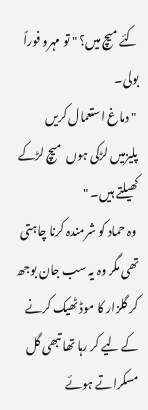کئے میچ میں؟ " تو مہرو فوراً بولی۔
 " دماغ استعمال کریں  پلیزمیں لڑکی ہوں  میچ لڑکے کھیلتے ہیں۔ "
 وہ حماد کو شرمندہ کرنا چاہتی تھی مگر وہ یہ سب جان بوجھ کر گلزار کا موڈ ٹھیک کرنے کے لیے کر رہا تھا تبھی گل مسکراتے ہوئے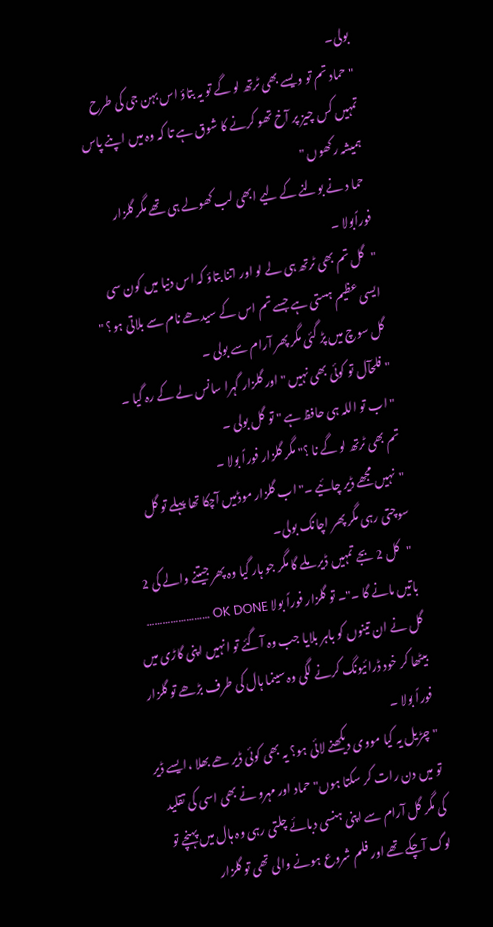بولی۔
" حماد تم تو ویسے بھی ٹرتھ لو گے تو یہ بتاؤ اس بہن جی کی طرح تمہیں کس چیز پر آخ تھو کرنے کا شوق ہے تا کہ وہ میں اپنے پاس ہمیشہ رکھوں "
 حما د نے بولنے کے لیے ابھی لب کھولے ہی تھے مگر گلزار فوراًبولا ۔
"گل تم بھی ٹرتھ ہی لے لو اور اتنا بتاؤ کہ اس دنیا میں کون سی ایسی عظیم ہستی ہے جسے تم اس کے سیدھے نام سے بلاتی ہو؟ " گل سوچ میں پڑ گئی مگر پھر آرام سے بولی ۔
"فلحآل تو کوئی بھی نہیں " اور گلزار گہرا سانس لے کے رہ گیا ۔
" اب تو اللہ ہی حافظ ہے " تو گل بولی ۔
تم بھی ٹرتھ لو گے نا ؟" مگر گلزار فوراً بولا ۔
"نہیں مجھے ڈیر چائیے ۔"اب گلزار موڈمیں آچکا تھا پہلے تو گل سوچتی رہی مگر پھر اچانک بولی۔
 "کل 2 بجے تمہیں ڈیر ملے گا مگر جو ہار گیا وہ پھر جیتنے والے کی 2 باتیں مانے گا ۔"۔ تو گلزار فوراً بولا OK DONE ……………………
گل نے ان تینوں کو باہر بلایا جب وہ آگئے تو انہیں اپنی گاڑی میں بیٹھا کر خود ڈرائیونگ کرنے لگی وہ سینما ہال کی طرف بڑھے تو گلزار فوراً بولا ۔
"چڑیل یہ کیا مووی دیکھنے لائی ہو؟ یہ بھی کوئی ڈیر ھے بھلا ،ایسے ڈیر تو میں دن رات کر سکتا ہوں" حماد اور مہرو نے بھی اسی کی تقلید کی مگر گل آرام سے اپنی ہنسی دبائے چلتی رہی وہ ہال میں پہنچے تو لوگ آچکے تھے اور فلم شروع ہونے والی تھی تو گلزار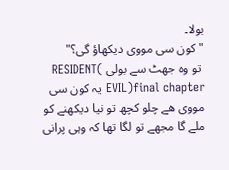بولا۔
" کون سی مووی دیکھاؤ گی؟"
 تو وہ جھٹ سے بولی )RESIDENT EVIL)final chapter یہ کون سی مووی ھے چلو کچھ تو نیا دیکھنے کو ملے گا مجھے تو لگا تھا کہ وہی پرانی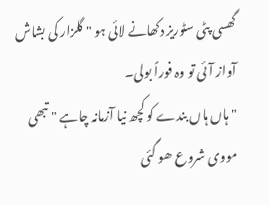گھسی پٹی سٹوریز دکھانے لائی ہو " گلزار کی بشاش آواز آئی تو وہ فوراً بولی۔
" ہاں ہاں بندے کو کچھ نیا آزمانہ چاہے " تبھی مووی شروع ھو گئی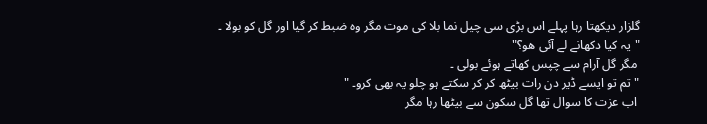گلزار دیکھتا رہا پہلے اس بڑی سی چیل نما بلا کی موت مگر وہ ضبط کر گیا اور گل کو بولا ۔
"یہ کیا دکھانے لے آئی ھو؟"
 مگر گل آرام سے چپس کھاتے ہوئے بولی ۔
"تم تو ایسے ڈیر دن رات بیٹھ کر کر سکتے ہو چلو یہ بھی کرو۔ "
 اب عزت کا سوال تھا گل سکون سے بیٹھا رہا مگر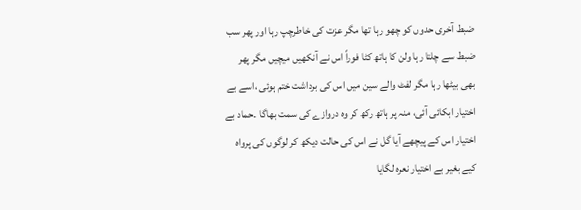ضبط آخری حدوں کو چھو رہا تھا مگر عزت کی خاطرچپ رہا اور پھر سب ضبط سے چلتا رہا ولن کا ہاتھ کٹا فوراً اس نے آنکھیں میچیں مگر پھر بھی بیٹھا رہا مگر لفٹ والے سین میں اس کی برداشت ختم ہوئی ،اسے بے اختیار ابکائی آئی، منہ پر ہاتھ رکھ کر وہ دروازے کی سمت بھاگا ۔حماد بے اختیار اس کے پیچھے آیا گل نے اس کی حالت دیکھ کر لوگوں کی پرواہ کیے بغیر بے اختیار نعرہ لگایا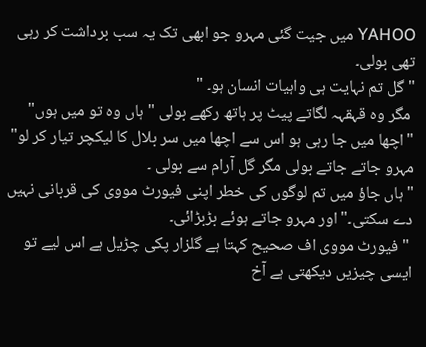YAHOO میں جیت گئی مہرو جو ابھی تک یہ سب برداشت کر رہی تھی بولی۔
" گل تم نہایت ہی واہیات انسان ہو۔ "
 مگر وہ قہقہہ لگاتے پیٹ پر ہاتھ رکھے بولی " ہاں وہ تو میں ہوں"
"اچھا میں جا رہی ہو اس سے اچھا میں سر بلال کا لیکچر تیار کر لو" مہرو جاتے جاتے بولی مگر گل آرام سے بولی ۔
" ہاں جاؤ میں تم لوگوں کی خطر اپنی فیورٹ مووی کی قربانی نہیں دے سکتی۔" اور مہرو جاتے ہوئے بڑبڑائی۔
 "فیورٹ مووی اف صحیح کہتا ہے گلزار پکی چڑیل ہے اس لیے تو ایسی چیزیں دیکھتی ہے آخ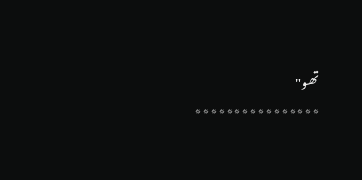تھو"
٭٭٭٭٭٭٭٭٭٭٭٭٭٭٭٭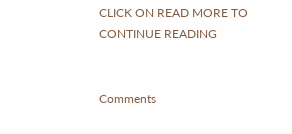CLICK ON READ MORE TO CONTINUE READING


Comments